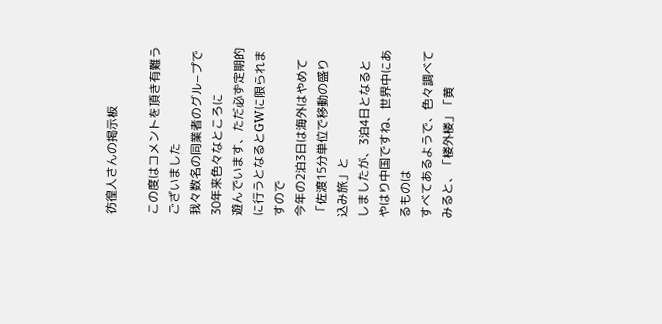彷徨人さんの掲示板

この度はコメントを頂き有難うございました
我々数名の同業者のグル−プで30年来色々なところに
遊んでいます、ただ必ず定期的に行うとなるとGWに限られますので
今年の2泊3日は海外はやめて「佐渡15分単位で移動の盛り込み旅」と
しましたが、3泊4日となるとやはり中国ですね、世界中にあるものは
すべてあるようで、色々調べてみると、「楼外楼」「黄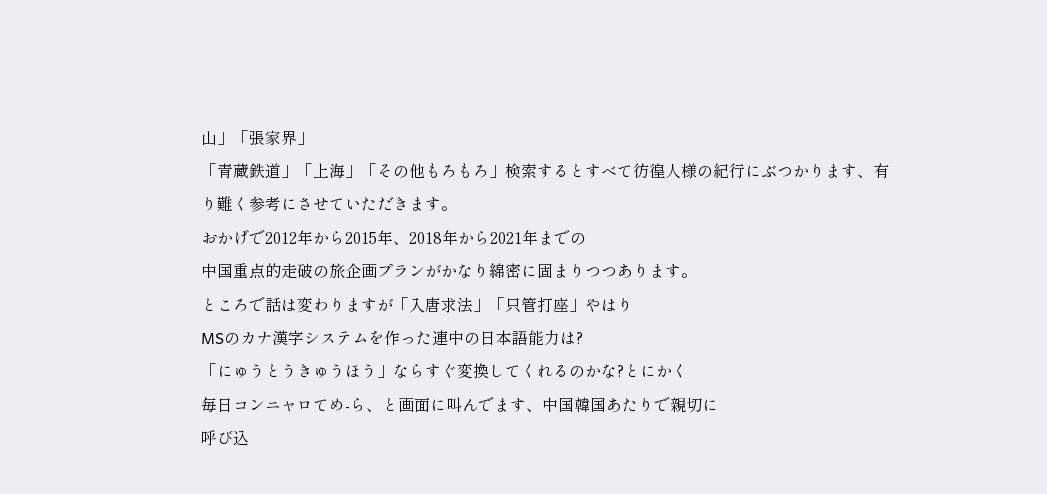山」「張家界」
「青蔵鉄道」「上海」「その他もろもろ」検索するとすべて彷徨人様の紀行にぶつかります、有り難く参考にさせていただきます。
おかげで2012年から2015年、2018年から2021年までの
中国重点的走破の旅企画プランがかなり綿密に固まりつつあります。
ところで話は変わりますが「入唐求法」「只管打座」やはり
MSのカナ漢字システムを作った連中の日本語能力は?
「にゅうとうきゅうほう」ならすぐ変換してくれるのかな?とにかく
毎日コンニャロてめ-ら、と画面に叫んでます、中国韓国あたりで親切に
呼び込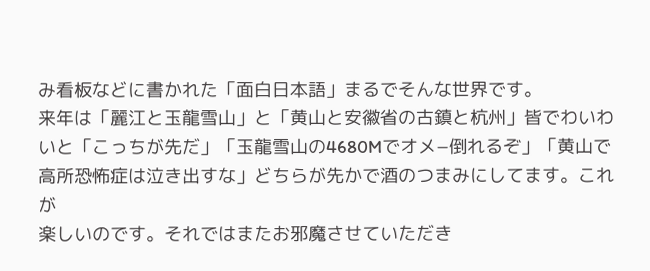み看板などに書かれた「面白日本語」まるでそんな世界です。
来年は「麗江と玉龍雪山」と「黄山と安徽省の古鎮と杭州」皆でわいわいと「こっちが先だ」「玉龍雪山の4680Mでオメ−倒れるぞ」「黄山で
高所恐怖症は泣き出すな」どちらが先かで酒のつまみにしてます。これが
楽しいのです。それではまたお邪魔させていただき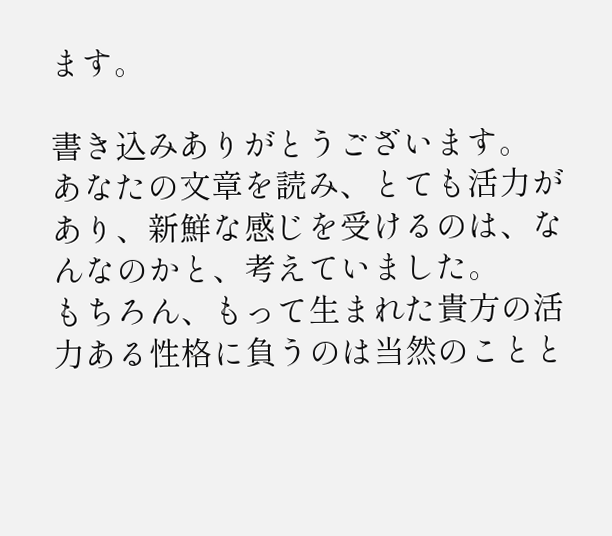ます。

書き込みありがとうございます。
あなたの文章を読み、とても活力があり、新鮮な感じを受けるのは、なんなのかと、考えていました。
もちろん、もって生まれた貴方の活力ある性格に負うのは当然のことと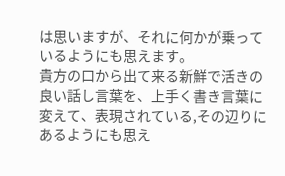は思いますが、それに何かが乗っているようにも思えます。
貴方の口から出て来る新鮮で活きの良い話し言葉を、上手く書き言葉に変えて、表現されている,その辺りにあるようにも思え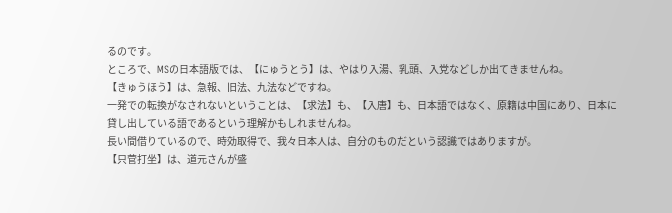るのです。
ところで、MSの日本語版では、【にゅうとう】は、やはり入湯、乳頭、入党などしか出てきませんね。
【きゅうほう】は、急報、旧法、九法などですね。
一発での転換がなされないということは、【求法】も、【入唐】も、日本語ではなく、原籍は中国にあり、日本に貸し出している語であるという理解かもしれませんね。
長い間借りているので、時効取得で、我々日本人は、自分のものだという認識ではありますが。
【只菅打坐】は、道元さんが盛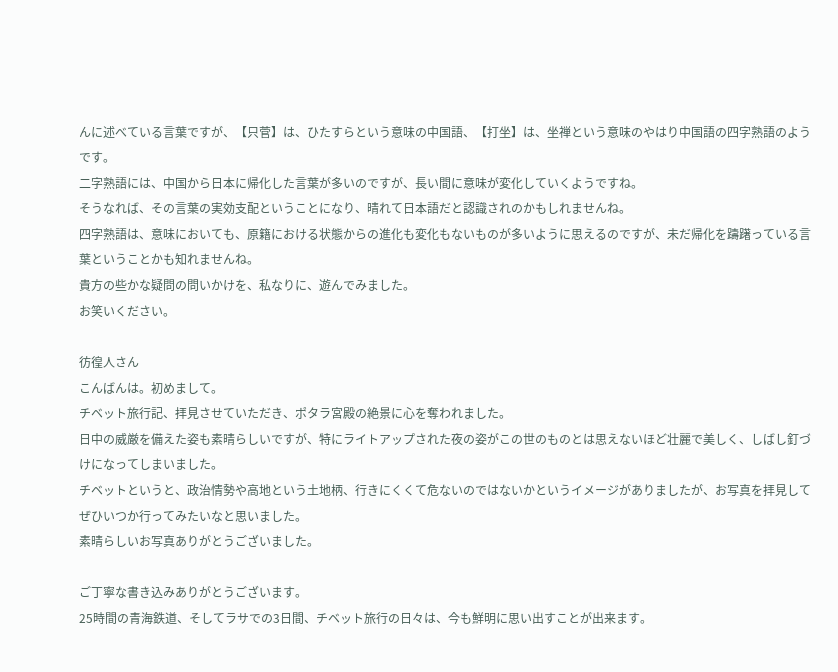んに述べている言葉ですが、【只菅】は、ひたすらという意味の中国語、【打坐】は、坐禅という意味のやはり中国語の四字熟語のようです。
二字熟語には、中国から日本に帰化した言葉が多いのですが、長い間に意味が変化していくようですね。
そうなれば、その言葉の実効支配ということになり、晴れて日本語だと認識されのかもしれませんね。
四字熟語は、意味においても、原籍における状態からの進化も変化もないものが多いように思えるのですが、未だ帰化を躊躇っている言葉ということかも知れませんね。
貴方の些かな疑問の問いかけを、私なりに、遊んでみました。
お笑いください。

彷徨人さん
こんばんは。初めまして。
チベット旅行記、拝見させていただき、ポタラ宮殿の絶景に心を奪われました。
日中の威厳を備えた姿も素晴らしいですが、特にライトアップされた夜の姿がこの世のものとは思えないほど壮麗で美しく、しばし釘づけになってしまいました。
チベットというと、政治情勢や高地という土地柄、行きにくくて危ないのではないかというイメージがありましたが、お写真を拝見してぜひいつか行ってみたいなと思いました。
素晴らしいお写真ありがとうございました。

ご丁寧な書き込みありがとうございます。
25時間の青海鉄道、そしてラサでの3日間、チベット旅行の日々は、今も鮮明に思い出すことが出来ます。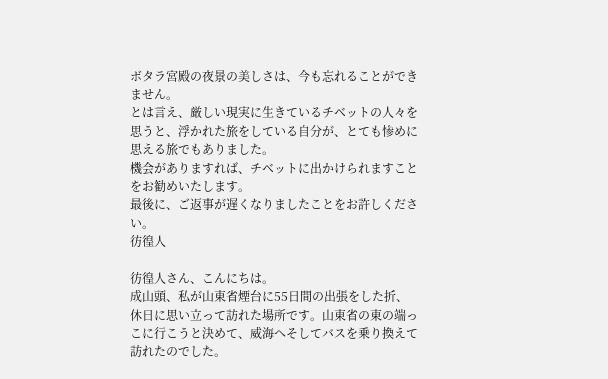ボタラ宮殿の夜景の美しさは、今も忘れることができません。
とは言え、厳しい現実に生きているチベットの人々を思うと、浮かれた旅をしている自分が、とても惨めに思える旅でもありました。
機会がありますれば、チベットに出かけられますことをお勧めいたします。
最後に、ご返事が遅くなりましたことをお許しください。
彷徨人

彷徨人さん、こんにちは。
成山頭、私が山東省煙台に55日間の出張をした折、休日に思い立って訪れた場所です。山東省の東の端っこに行こうと決めて、威海へそしてバスを乗り換えて訪れたのでした。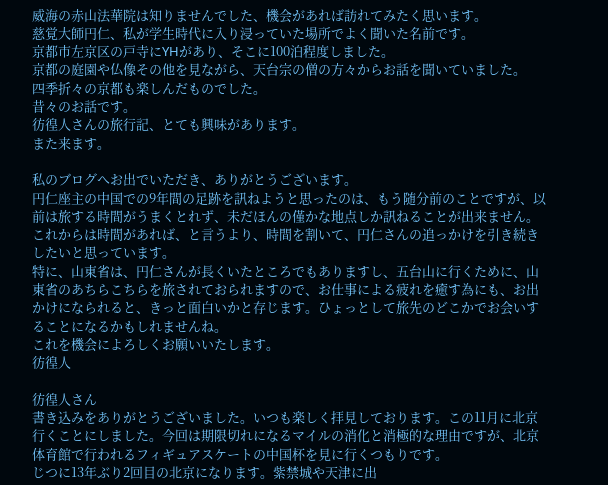威海の赤山法華院は知りませんでした、機会があれば訪れてみたく思います。
慈覚大師円仁、私が学生時代に入り浸っていた場所でよく聞いた名前です。
京都市左京区の戸寺にYHがあり、そこに100泊程度しました。
京都の庭園や仏像その他を見ながら、天台宗の僧の方々からお話を聞いていました。
四季折々の京都も楽しんだものでした。
昔々のお話です。
彷徨人さんの旅行記、とても興味があります。
また来ます。

私のブログへお出でいただき、ありがとうございます。
円仁座主の中国での9年間の足跡を訊ねようと思ったのは、もう随分前のことですが、以前は旅する時間がうまくとれず、未だほんの僅かな地点しか訊ねることが出来ません。これからは時間があれば、と言うより、時間を割いて、円仁さんの追っかけを引き続きしたいと思っています。
特に、山東省は、円仁さんが長くいたところでもありますし、五台山に行くために、山東省のあちらこちらを旅されておられますので、お仕事による疲れを癒す為にも、お出かけになられると、きっと面白いかと存じます。ひょっとして旅先のどこかでお会いすることになるかもしれませんね。
これを機会によろしくお願いいたします。
彷徨人

彷徨人さん
書き込みをありがとうございました。いつも楽しく拝見しております。この11月に北京行くことにしました。今回は期限切れになるマイルの消化と消極的な理由ですが、北京体育館で行われるフィギュアスケートの中国杯を見に行くつもりです。
じつに13年ぶり2回目の北京になります。紫禁城や天津に出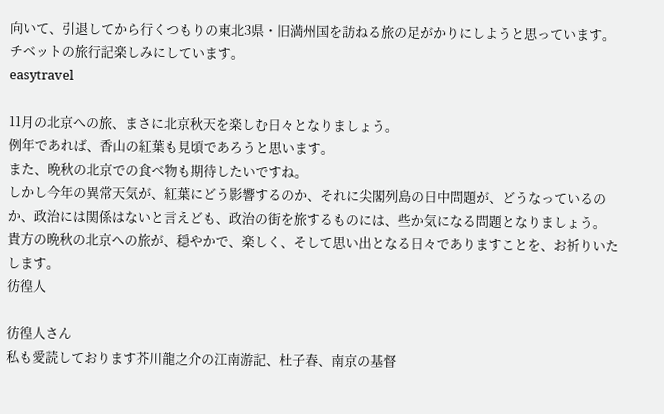向いて、引退してから行くつもりの東北3県・旧満州国を訪ねる旅の足がかりにしようと思っています。
チベットの旅行記楽しみにしています。
easytravel

11月の北京への旅、まさに北京秋天を楽しむ日々となりましょう。
例年であれば、香山の紅葉も見頃であろうと思います。
また、晩秋の北京での食べ物も期待したいですね。
しかし今年の異常天気が、紅葉にどう影響するのか、それに尖閣列島の日中問題が、どうなっているのか、政治には関係はないと言えども、政治の街を旅するものには、些か気になる問題となりましょう。
貴方の晩秋の北京への旅が、穏やかで、楽しく、そして思い出となる日々でありますことを、お祈りいたします。
彷徨人

彷徨人さん
私も愛読しております芥川龍之介の江南游記、杜子春、南京の基督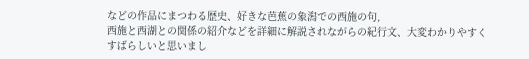などの作品にまつわる歴史、好きな芭蕉の象潟での西施の句,
西施と西湖との関係の紹介などを詳細に解説されながらの紀行文、大変わかりやすくすばらしいと思いまし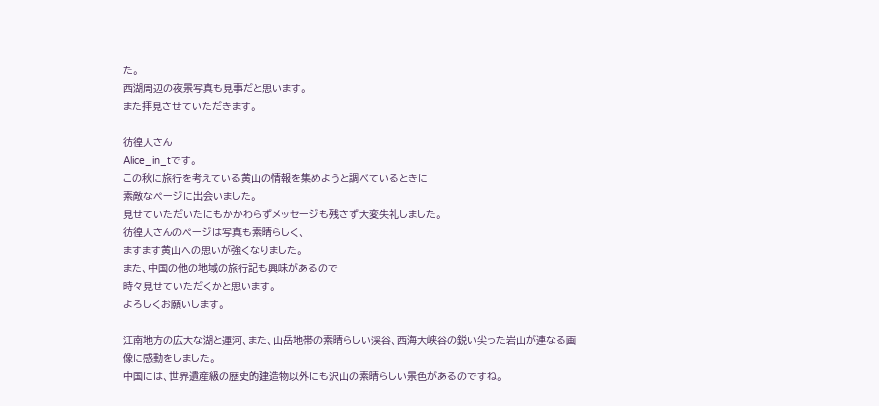た。
西湖周辺の夜景写真も見事だと思います。
また拝見させていただきます。

彷徨人さん
Alice_in_tです。
この秋に旅行を考えている黄山の情報を集めようと調べているときに
素敵なページに出会いました。
見せていただいたにもかかわらずメッセージも残さず大変失礼しました。
彷徨人さんのページは写真も素晴らしく、
ますます黄山への思いが強くなりました。
また、中国の他の地域の旅行記も興味があるので
時々見せていただくかと思います。
よろしくお願いします。

江南地方の広大な湖と運河、また、山岳地帯の素晴らしい渓谷、西海大峡谷の鋭い尖った岩山が連なる画像に感動をしました。
中国には、世界遺産級の歴史的建造物以外にも沢山の素晴らしい景色があるのですね。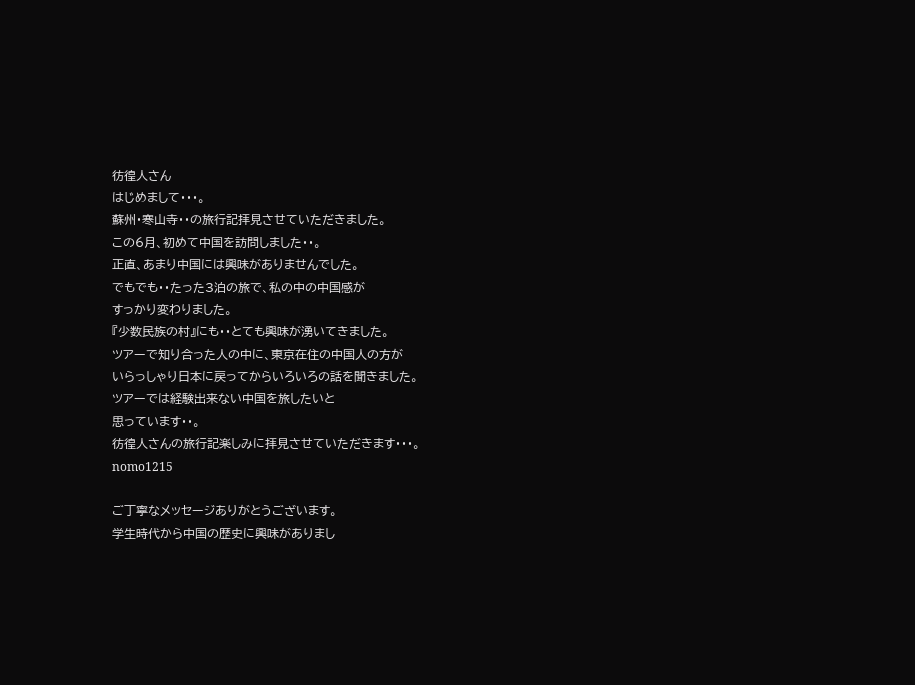彷徨人さん
はじめまして・・・。
蘇州・寒山寺・・の旅行記拝見させていただきました。
この6月、初めて中国を訪問しました・・。
正直、あまり中国には興味がありませんでした。
でもでも・・たった3泊の旅で、私の中の中国感が
すっかり変わりました。
『少数民族の村』にも・・とても興味が湧いてきました。
ツアーで知り合った人の中に、東京在住の中国人の方が
いらっしゃり日本に戻ってからいろいろの話を聞きました。
ツアーでは経験出来ない中国を旅したいと
思っています・・。
彷徨人さんの旅行記楽しみに拝見させていただきます・・・。
nomo1215

ご丁寧なメッセージありがとうございます。
学生時代から中国の歴史に興味がありまし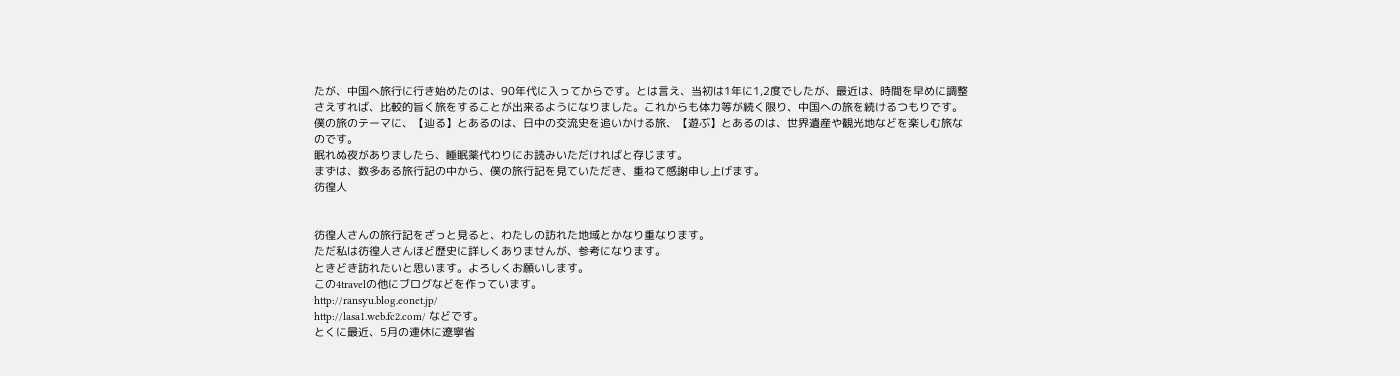たが、中国へ旅行に行き始めたのは、90年代に入ってからです。とは言え、当初は1年に1,2度でしたが、最近は、時間を早めに調整さえすれば、比較的旨く旅をすることが出来るようになりました。これからも体力等が続く限り、中国への旅を続けるつもりです。
僕の旅のテーマに、【辿る】とあるのは、日中の交流史を追いかける旅、【遊ぶ】とあるのは、世界遺産や観光地などを楽しむ旅なのです。
眠れぬ夜がありましたら、睡眠薬代わりにお読みいただければと存じます。
まずは、数多ある旅行記の中から、僕の旅行記を見ていただき、重ねて感謝申し上げます。
彷徨人


彷徨人さんの旅行記をざっと見ると、わたしの訪れた地域とかなり重なります。
ただ私は彷徨人さんほど歴史に詳しくありませんが、参考になります。
ときどき訪れたいと思います。よろしくお願いします。
この4travelの他にブログなどを作っています。
http://ransyu.blog.eonet.jp/
http://lasa1.web.fc2.com/ などです。
とくに最近、5月の連休に遼寧省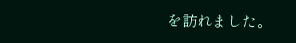を訪れました。